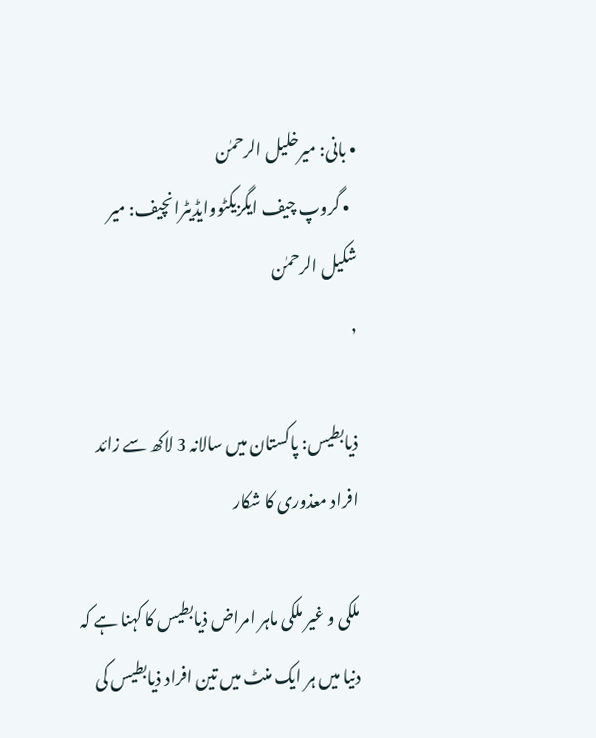• بانی: میرخلیل الرحمٰن
  • گروپ چیف ایگزیکٹووایڈیٹرانچیف: میر شکیل الرحمٰن
,

ذیابطیس: پاکستان میں سالانہ 3 لاکھ سے زائد افراد معذوری کا شکار

ملکی و غیر ملکی ماہر امراض ذیابطیس کا کہنا ہے کہ دنیا میں ہر ایک منٹ میں تین افراد ذیابطیس کی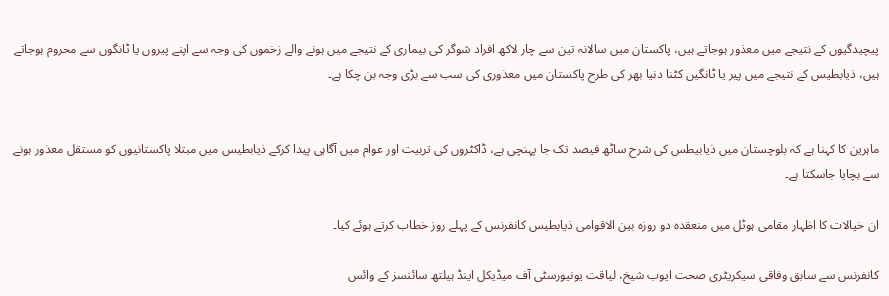پیچیدگیوں کے نتیجے میں معذور ہوجاتے ہیں، پاکستان میں سالانہ تین سے چار لاکھ افراد شوگر کی بیماری کے نتیجے میں ہونے والے زخموں کی وجہ سے اپنے پیروں یا ٹانگوں سے محروم ہوجاتے ہیں، ذیابطیس کے نتیجے میں پیر یا ٹانگیں کٹنا دنیا بھر کی طرح پاکستان میں معذوری کی سب سے بڑی وجہ بن چکا ہے۔


ماہرین کا کہنا ہے کہ بلوچستان میں ذیابیطس کی شرح ساٹھ فیصد تک جا پہنچی ہے، ڈاکٹروں کی تربیت اور عوام میں آگاہی پیدا کرکے ذیابطیس میں مبتلا پاکستانیوں کو مستقل معذور ہونے سے بچایا جاسکتا ہے۔

ان خیالات کا اظہار مقامی ہوٹل میں منعقدہ دو روزہ بین الاقوامی ذیابطیس کانفرنس کے پہلے روز خطاب کرتے ہوئے کیا۔

کانفرنس سے سابق وفاقی سیکریٹری صحت ایوب شیخ، لیاقت یونیورسٹی آف میڈیکل اینڈ ہیلتھ سائنسز کے وائس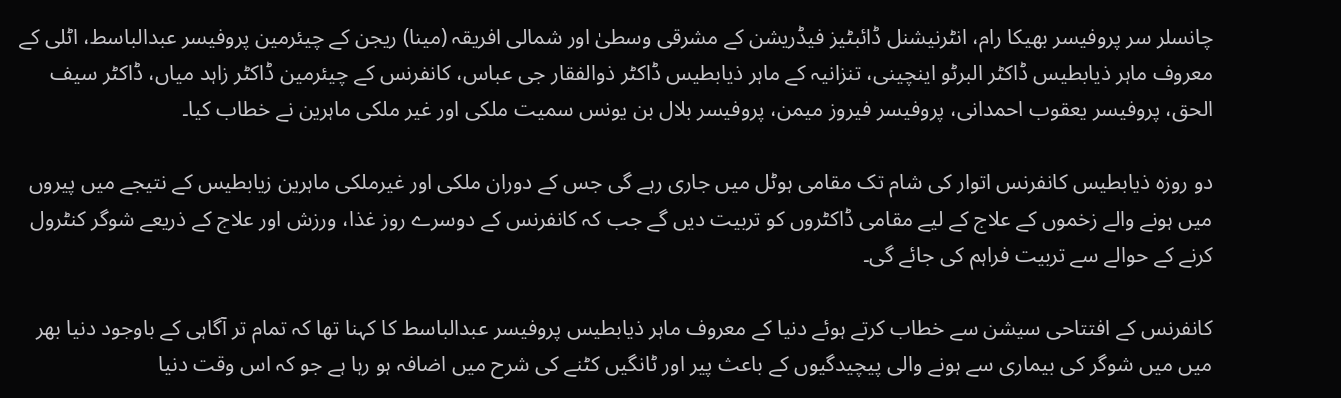چانسلر سر پروفیسر بھیکا رام، انٹرنیشنل ڈائبٹیز فیڈریشن کے مشرقی وسطیٰ اور شمالی افریقہ (مینا) ریجن کے چیئرمین پروفیسر عبدالباسط، اٹلی کے معروف ماہر ذیابطیس ڈاکٹر البرٹو اینچینی، تنزانیہ کے ماہر ذیابطیس ڈاکٹر ذوالفقار جی عباس، کانفرنس کے چیئرمین ڈاکٹر زاہد میاں، ڈاکٹر سیف الحق، پروفیسر یعقوب احمدانی، پروفیسر فیروز میمن، پروفیسر بلال بن یونس سمیت ملکی اور غیر ملکی ماہرین نے خطاب کیا۔

دو روزہ ذیابطیس کانفرنس اتوار کی شام تک مقامی ہوٹل میں جاری رہے گی جس کے دوران ملکی اور غیرملکی ماہرین زیابطیس کے نتیجے میں پیروں میں ہونے والے زخموں کے علاج کے لیے مقامی ڈاکٹروں کو تربیت دیں گے جب کہ کانفرنس کے دوسرے روز غذا، ورزش اور علاج کے ذریعے شوگر کنٹرول کرنے کے حوالے سے تربیت فراہم کی جائے گی۔

کانفرنس کے افتتاحی سیشن سے خطاب کرتے ہوئے دنیا کے معروف ماہر ذیابطیس پروفیسر عبدالباسط کا کہنا تھا کہ تمام تر آگاہی کے باوجود دنیا بھر میں میں شوگر کی بیماری سے ہونے والی پیچیدگیوں کے باعث پیر اور ٹانگیں کٹنے کی شرح میں اضافہ ہو رہا ہے جو کہ اس وقت دنیا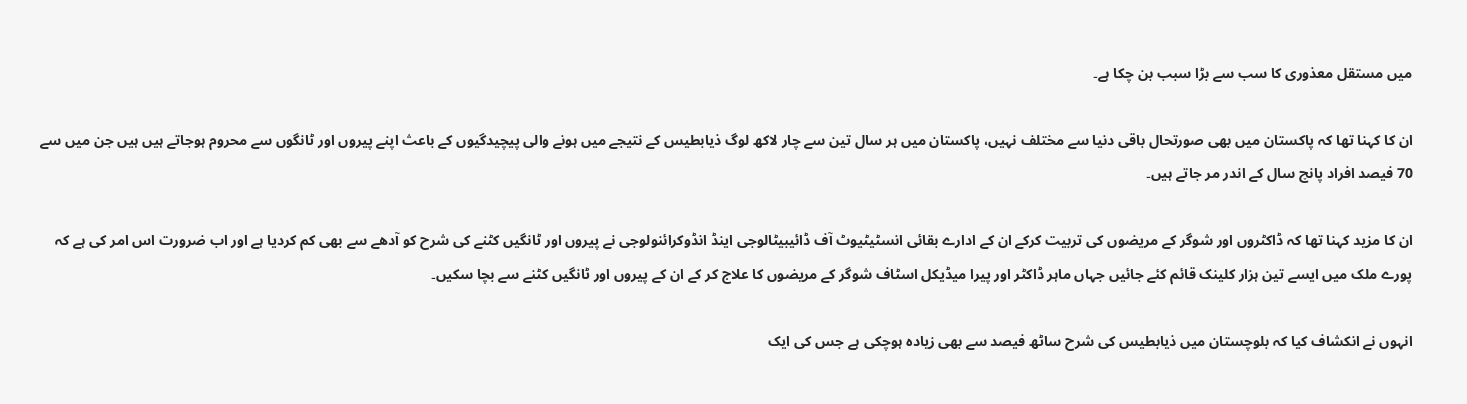میں مستقل معذوری کا سب سے بڑا سبب بن چکا ہے۔

ان کا کہنا تھا کہ پاکستان میں بھی صورتحال باقی دنیا سے مختلف نہیں، پاکستان میں ہر سال تین سے چار لاکھ لوگ ذیابطیس کے نتیجے میں ہونے والی پیچیدگیوں کے باعث اپنے پیروں اور ٹانگوں سے محروم ہوجاتے ہیں ہیں جن میں سے 70 فیصد افراد پانچ سال کے اندر مر جاتے ہیں۔

ان کا مزید کہنا تھا کہ ڈاکٹروں اور شوگر کے مریضوں کی تربیت کرکے ان کے ادارے بقائی انسٹیٹیوٹ آف ڈائیبیٹالوجی اینڈ انڈوکرائنولوجی نے پیروں اور ٹانگیں کٹنے کی شرح کو آدھے سے بھی کم کردیا ہے اور اب ضرورت اس امر کی ہے کہ پورے ملک میں ایسے تین ہزار کلینک قائم کئے جائیں جہاں ماہر ڈاکٹر اور پیرا میڈیکل اسٹاف شوگر کے مریضوں کا علاج کر کے ان کے پیروں اور ٹانگیں کٹنے سے بچا سکیں۔

انہوں نے انکشاف کیا کہ بلوچستان میں ذیابطیس کی شرح ساٹھ فیصد سے بھی زیادہ ہوچکی ہے جس کی ایک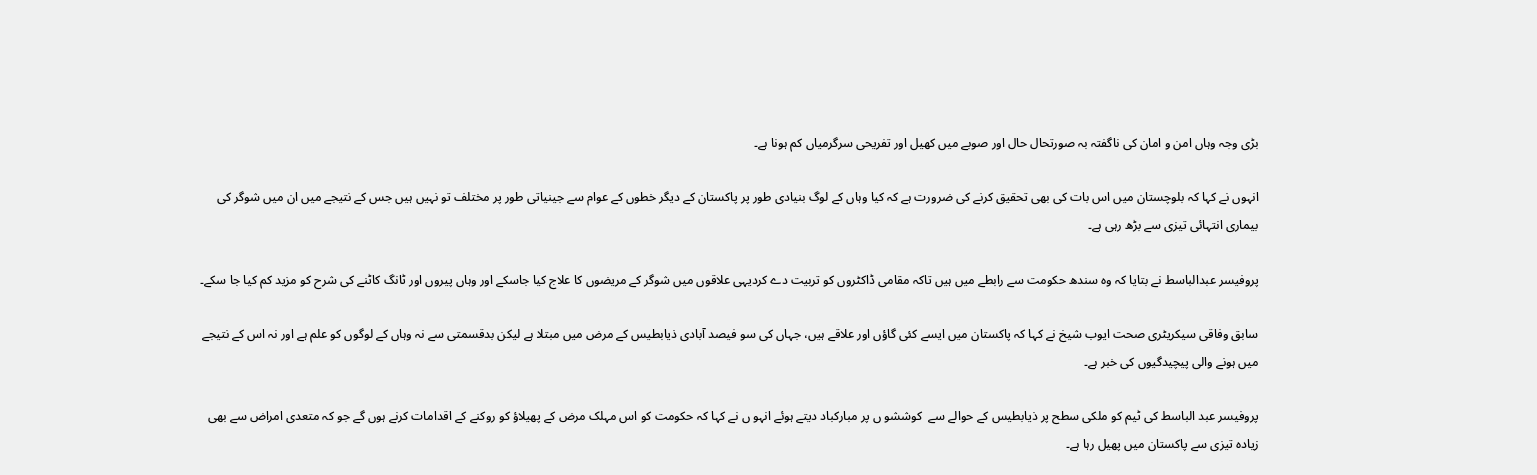بڑی وجہ وہاں امن و امان کی ناگفتہ بہ صورتحال حال اور صوبے میں کھیل اور تفریحی سرگرمیاں کم ہونا ہے۔

انہوں نے کہا کہ بلوچستان میں اس بات کی بھی تحقیق کرنے کی ضرورت ہے کہ کیا وہاں کے لوگ بنیادی طور پر پاکستان کے دیگر خطوں کے عوام سے جینیاتی طور پر مختلف تو نہیں ہیں جس کے نتیجے میں ان میں شوگر کی بیماری انتہائی تیزی سے بڑھ رہی ہے۔

پروفیسر عبدالباسط نے بتایا کہ وہ سندھ حکومت سے رابطے میں ہیں تاکہ مقامی ڈاکٹروں کو تربیت دے کردیہی علاقوں میں شوگر کے مریضوں کا علاج کیا جاسکے اور وہاں پیروں اور ٹانگ کاٹنے کی شرح کو مزید کم کیا جا سکے۔

سابق وفاقی سیکریٹری صحت ایوب شیخ نے کہا کہ پاکستان میں ایسے کئی گاؤں اور علاقے ہیں، جہاں کی سو فیصد آبادی ذیابطیس کے مرض میں مبتلا ہے لیکن بدقسمتی سے نہ وہاں کے لوگوں کو علم ہے اور نہ اس کے نتیجے میں ہونے والی پیچیدگیوں کی خبر ہے۔

پروفیسر عبد الباسط کی ٹیم کو ملکی سطح پر ذیابطیس کے حوالے سے  کوششو ں پر مبارکباد دیتے ہوئے انہو ں نے کہا کہ حکومت کو اس مہلک مرض کے پھیلاؤ کو روکنے کے اقدامات کرنے ہوں گے جو کہ متعدی امراض سے بھی زیادہ تیزی سے پاکستان میں پھیل رہا ہے۔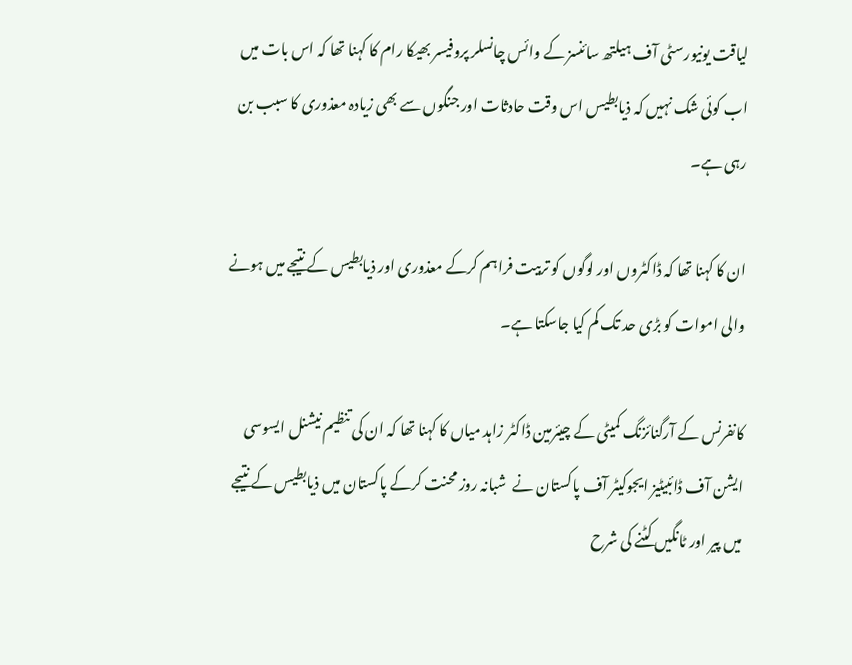لیاقت یونیورسٹی آف ہیلتھ سائنسز کے وائس چانسلر پروفیسر بھیکا رام کا کہنا تھا کہ اس بات میں اب کوئی شک نہیں کہ ذیابطیس اس وقت حادثات اور جنگوں سے بھی زیادہ معذوری کا سبب بن رہی ہے۔

ان کا کہنا تھا کہ ڈاکٹروں اور لوگوں کو تربیت فراہم کرکے معذوری اور ذیابطیس کے نتیجے میں ہونے والی اموات کو بڑی حد تک کم کیا جاسکتا ہے۔

کانفرنس کے آرگنائزنگ کمیٹی کے چیئرمین ڈاکٹر زاہد میاں کا کہنا تھا کہ ان کی تنظیم نیشنل ایسوسی ایشن آف ڈائبیٹیز ایجوکیٹر آف پاکستان نے  شبانہ روز محنت کرکے پاکستان میں ذیابطیس کے نتیجے میں پیر اور ٹانگیں کٹنے کی شرح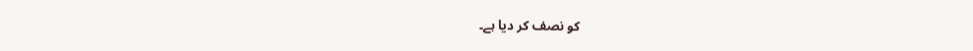کو نصف کر دیا ہے۔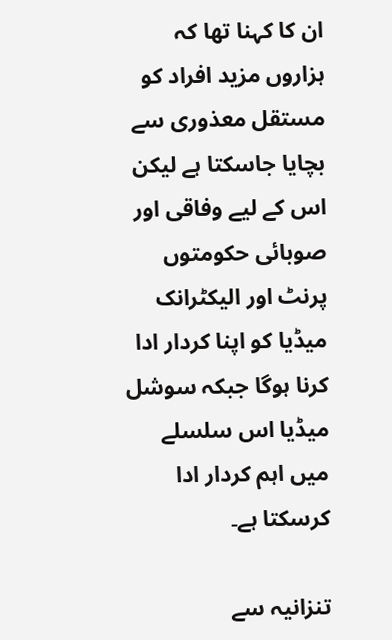ان کا کہنا تھا کہ ہزاروں مزید افراد کو مستقل معذوری سے بچایا جاسکتا ہے لیکن اس کے لیے وفاقی اور صوبائی حکومتوں پرنٹ اور الیکٹرانک میڈیا کو اپنا کردار ادا کرنا ہوگا جبکہ سوشل میڈیا اس سلسلے میں اہم کردار ادا کرسکتا ہے۔

تنزانیہ سے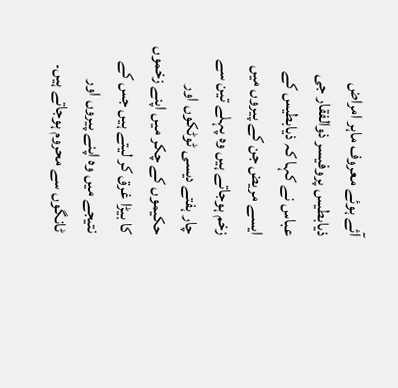آئے ہوئے معروف ماہر امراض ذیابطیس پروفیسر ذوالفقار جی عباس نے کہا کہ ذیابطیس کے ایسے مریض جن کے پیروں میں زخم ہوجاتے ہیں وہ پہلے تین سے چار ہفتے دیسی ٹوٹکوں اور حکیموں کے چکر میں اپنے زخموں کا بیڑا غرق کر لیتے ہیں جس کے نتیجے میں وہ اپنے پیروں اور ٹانگوں سے محروم ہوجاتے ہیں۔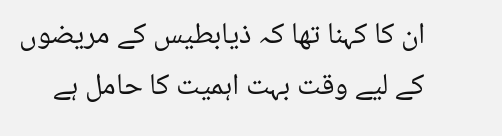ان کا کہنا تھا کہ ذیابطیس کے مریضوں کے لیے وقت بہت اہمیت کا حامل ہے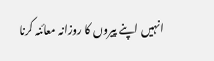انہیں اپنے پیروں کا روزانہ معائنہ کرنا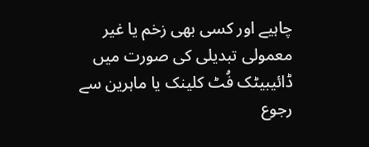چاہیے اور کسی بھی زخم یا غیر معمولی تبدیلی کی صورت میں ڈائیبیٹک فُٹ کلینک یا ماہرین سے رجوع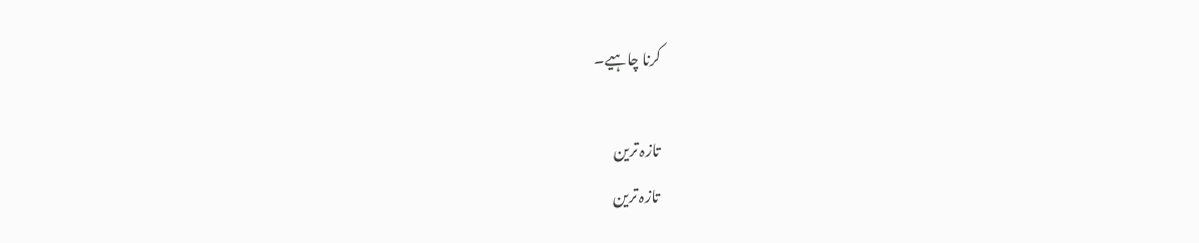کرنا چاہیے۔

تازہ ترین
تازہ ترین